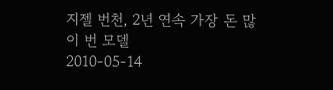지젤 번천, 2년 연속 가장 돈 많이 번 모델
2010-05-14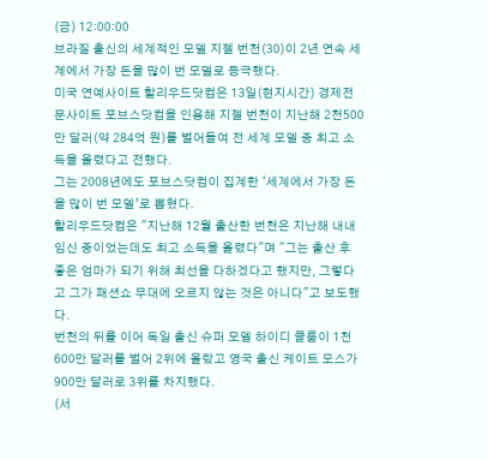(금) 12:00:00
브라질 출신의 세계적인 모델 지젤 번천(30)이 2년 연속 세계에서 가장 돈을 많이 번 모델로 등극했다.
미국 연예사이트 할리우드닷컴은 13일(현지시간) 경제전문사이트 포브스닷컴을 인용해 지젤 번천이 지난해 2천500만 달러(약 284억 원)를 벌어들여 전 세계 모델 중 최고 소득을 올렸다고 전했다.
그는 2008년에도 포브스닷컴이 집계한 ‘세계에서 가장 돈을 많이 번 모델’로 뽑혔다.
할리우드닷컴은 "지난해 12월 출산한 번천은 지난해 내내 임신 중이었는데도 최고 소득을 올렸다"며 "그는 출산 후 좋은 엄마가 되기 위해 최선을 다하겠다고 했지만, 그렇다고 그가 패션쇼 무대에 오르지 않는 것은 아니다"고 보도했다.
번천의 뒤를 이어 독일 출신 슈퍼 모델 하이디 클룸이 1천600만 달러를 벌어 2위에 올랐고 영국 출신 케이트 모스가 900만 달러로 3위를 차지했다.
(서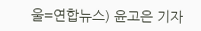울=연합뉴스) 윤고은 기자